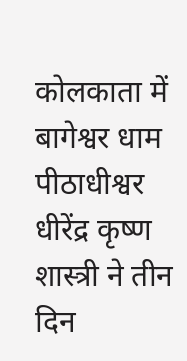कोलकाता में बागेश्वर धाम पीठाधीश्वर धीरेंद्र कृष्ण शास्त्री ने तीन दिन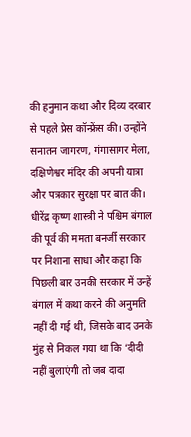की हनुमान कथा और दिव्य दरबार से पहले प्रेस कॉन्फ्रेंस की। उन्होंने सनातन जागरण, गंगासागर मेला, दक्षिणेश्वर मंदिर की अपनी यात्रा और पत्रकार सुरक्षा पर बात की। धीरेंद्र कृष्ण शास्त्री ने पश्चिम बंगाल की पूर्व की ममता बनर्जी सरकार पर निशाना साधा और कहा कि पिछली बार उनकी सरकार में उन्हें बंगाल में कथा करने की अनुमति नहीं दी गई थी, जिसके बाद उनके मुंह से निकल गया था कि ‘दीदी नहीं बुलाएंगी तो जब दादा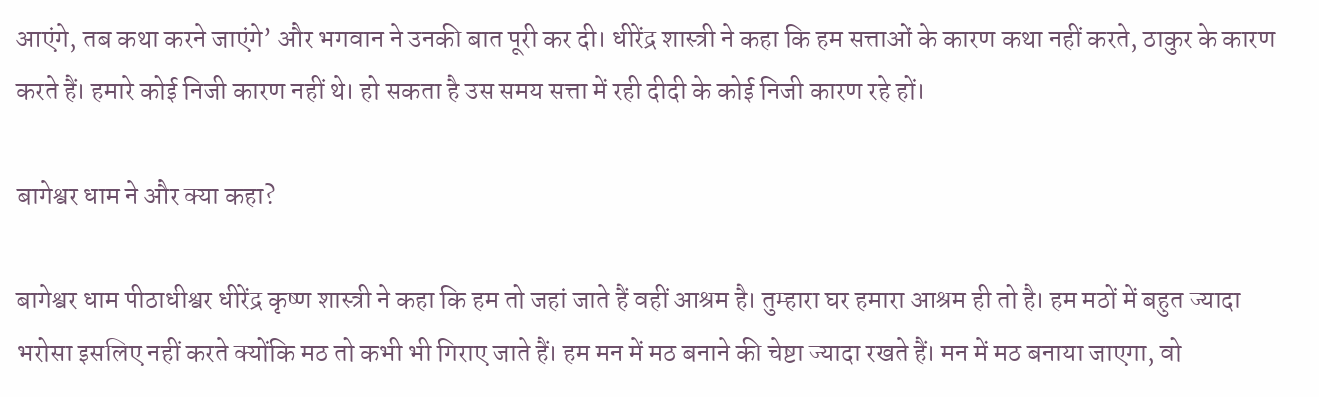आएंगे, तब कथा करने जाएंगे’ और भगवान ने उनकी बात पूरी कर दी। धीरेंद्र शास्त्री ने कहा कि हम सत्ताओं के कारण कथा नहीं करते, ठाकुर के कारण करते हैं। हमारे कोई निजी कारण नहीं थे। हो सकता है उस समय सत्ता में रही दीदी के कोई निजी कारण रहे हों।

बागेश्वर धाम ने और क्या कहा?

बागेश्वर धाम पीठाधीश्वर धीरेंद्र कृष्ण शास्त्री ने कहा कि हम तो जहां जाते हैं वहीं आश्रम है। तुम्हारा घर हमारा आश्रम ही तो है। हम मठों में बहुत ज्यादा भरोसा इसलिए नहीं करते क्योंकि मठ तो कभी भी गिराए जाते हैं। हम मन में मठ बनाने की चेष्टा ज्यादा रखते हैं। मन में मठ बनाया जाएगा, वो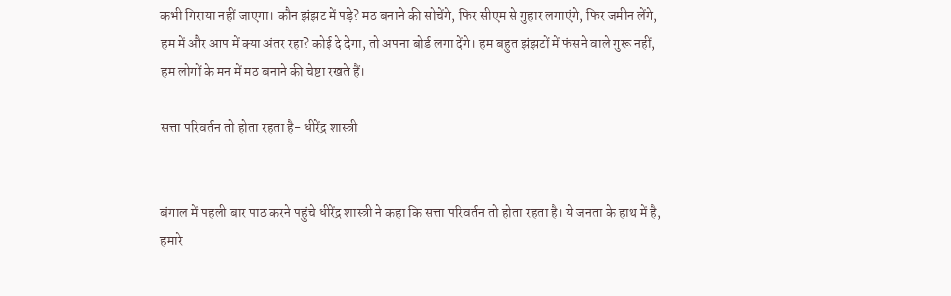कभी गिराया नहीं जाएगा। कौन झंझट में पड़े? मठ बनाने की सोचेंगे, फिर सीएम से गुहार लगाएंगे, फिर जमीन लेंगे, हम में और आप में क्या अंतर रहा? कोई दे देगा, तो अपना बोर्ड लगा देंगे। हम बहुत झंझटों में फंसने वाले गुरू नहीं, हम लोगों के मन में मठ बनाने की चेष्टा रखते हैं।

सत्ता परिवर्तन तो होता रहता है- धीरेंद्र शास्त्री


बंगाल में पहली बार पाठ करने पहुंचे धीरेंद्र शास्त्री ने कहा कि सत्ता परिवर्तन तो होता रहता है। ये जनता के हाथ में है, हमारे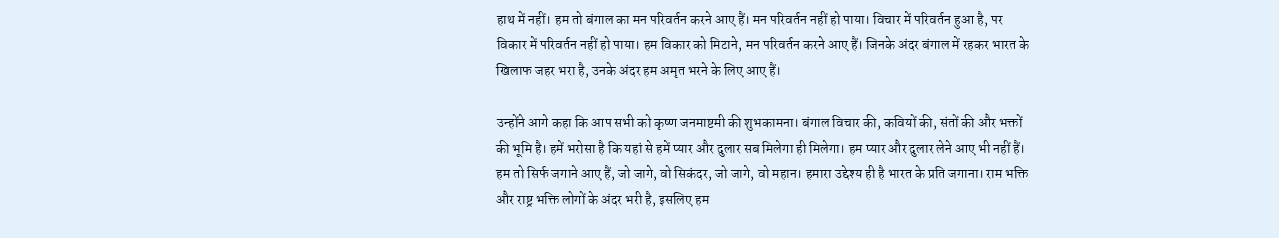हाथ में नहीं। हम तो बंगाल का मन परिवर्तन करने आए हैं। मन परिवर्तन नहीं हो पाया। विचार में परिवर्तन हुआ है, पर विकार में परिवर्तन नहीं हो पाया। हम विकार को मिटाने, मन परिवर्तन करने आए हैं। जिनके अंदर बंगाल में रहकर भारत के खिलाफ जहर भरा है, उनके अंदर हम अमृत भरने के लिए आए हैं।

उन्होंने आगे कहा कि आप सभी को कृष्ण जनमाष्टमी की शुभकामना। बंगाल विचार की, कवियों की, संतों की और भक्तों की भूमि है। हमें भरोसा है कि यहां से हमें प्यार और दुलार सब मिलेगा ही मिलेगा। हम प्यार और दुलार लेने आए भी नहीं हैं। हम तो सिर्फ जगाने आए हैं, जो जागे, वो सिकंदर, जो जागे, वो महान। हमारा उद्देश्य ही है भारत के प्रति जगाना। राम भक्ति और राष्ट्र भक्ति लोगों के अंदर भरी है, इसलिए हम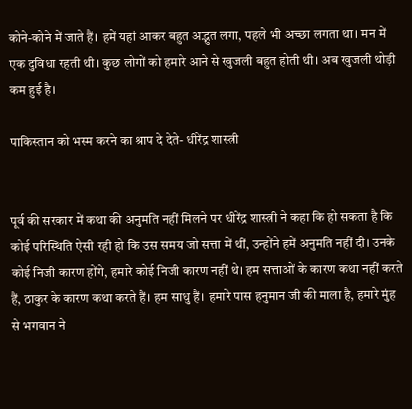कोने-कोने में जाते हैं। हमें यहां आकर बहुत अद्भुत लगा, पहले भी अच्छा लगता था। मन में एक दुविधा रहती थी। कुछ लोगों को हमारे आने से खुजली बहुत होती थी। अब खुजली थोड़ी कम हुई है।

पाकिस्तान को भस्म करने का श्राप दे देते- धीरेंद्र शास्त्री


पूर्व की सरकार में कथा की अनुमति नहीं मिलने पर धीरेंद्र शास्त्री ने कहा कि हो सकता है कि कोई परिस्थिति ऐसी रही हो कि उस समय जो सत्ता में थीं, उन्होंने हमें अनुमति नहीं दी। उनके कोई निजी कारण होंगे, हमारे कोई निजी कारण नहीं थे। हम सत्ताओं के कारण कथा नहीं करते हैं, ठाकुर के कारण कथा करते हैं। हम साधु हैं। हमारे पास हनुमान जी की माला है, हमारे मुंह से भगवान ने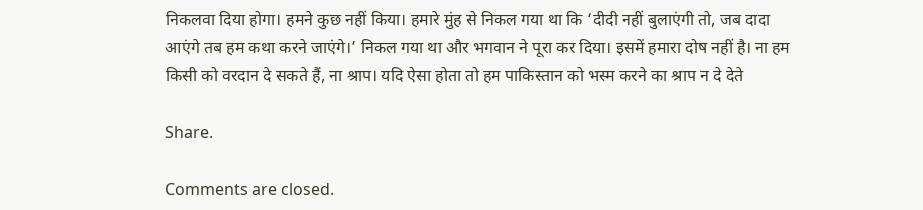निकलवा दिया होगा। हमने कुछ नहीं किया। हमारे मुंह से निकल गया था कि ‘दीदी नहीं बुलाएंगी तो, जब दादा आएंगे तब हम कथा करने जाएंगे।’ निकल गया था और भगवान ने पूरा कर दिया। इसमें हमारा दोष नहीं है। ना हम किसी को वरदान दे सकते हैं, ना श्राप। यदि ऐसा होता तो हम पाकिस्तान को भस्म करने का श्राप न दे देते

Share.

Comments are closed.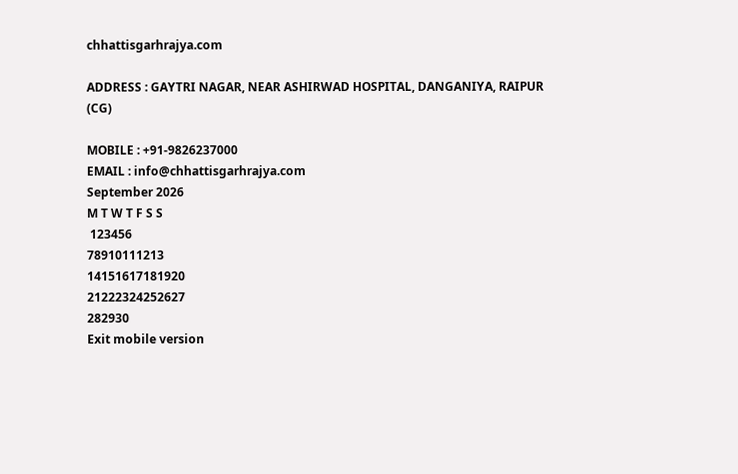chhattisgarhrajya.com

ADDRESS : GAYTRI NAGAR, NEAR ASHIRWAD HOSPITAL, DANGANIYA, RAIPUR (CG)

MOBILE : +91-9826237000
EMAIL : info@chhattisgarhrajya.com
September 2026
M T W T F S S
 123456
78910111213
14151617181920
21222324252627
282930
Exit mobile version